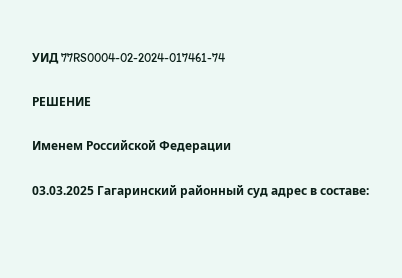УИД 77RS0004-02-2024-017461-74

РЕШЕНИЕ

Именем Российской Федерации

03.03.2025 Гагаринский районный суд адрес в составе: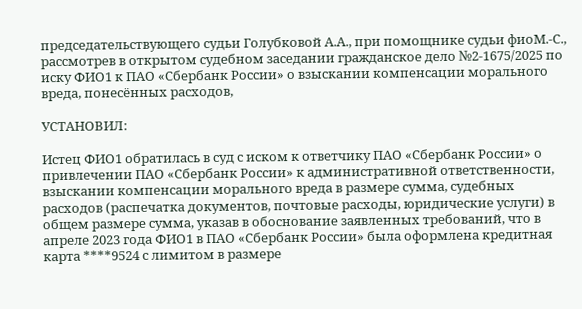председательствующего судьи Голубковой А.А., при помощнике судьи фиоМ.-С., рассмотрев в открытом судебном заседании гражданское дело №2-1675/2025 по иску ФИО1 к ПАО «Сбербанк России» о взыскании компенсации морального вреда, понесённых расходов,

УСТАНОВИЛ:

Истец ФИО1 обратилась в суд с иском к ответчику ПАО «Сбербанк России» о привлечении ПАО «Сбербанк России» к административной ответственности, взыскании компенсации морального вреда в размере сумма, судебных расходов (распечатка документов, почтовые расходы, юридические услуги) в общем размере сумма, указав в обоснование заявленных требований, что в апреле 2023 года ФИО1 в ПАО «Сбербанк России» была оформлена кредитная карта ****9524 с лимитом в размере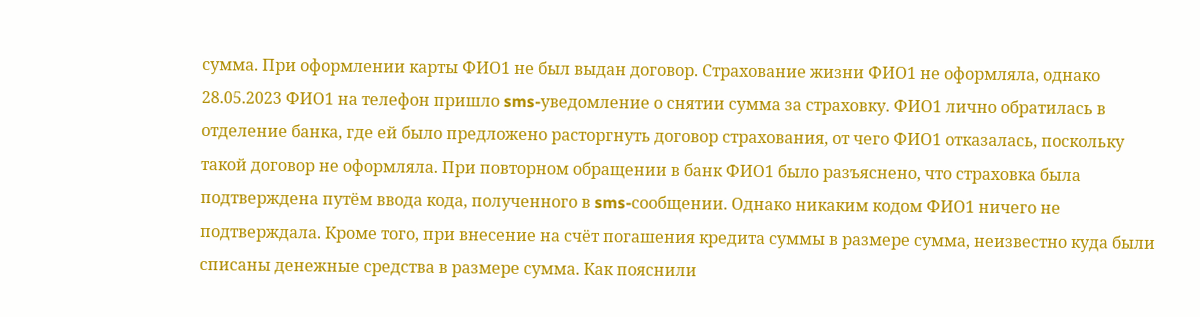сумма. При оформлении карты ФИО1 не был выдан договор. Страхование жизни ФИО1 не оформляла, однако 28.05.2023 ФИО1 на телефон пришло sms-уведомление о снятии сумма за страховку. ФИО1 лично обратилась в отделение банка, где ей было предложено расторгнуть договор страхования, от чего ФИО1 отказалась, поскольку такой договор не оформляла. При повторном обращении в банк ФИО1 было разъяснено, что страховка была подтверждена путём ввода кода, полученного в sms-сообщении. Однако никаким кодом ФИО1 ничего не подтверждала. Кроме того, при внесение на счёт погашения кредита суммы в размере сумма, неизвестно куда были списаны денежные средства в размере сумма. Как пояснили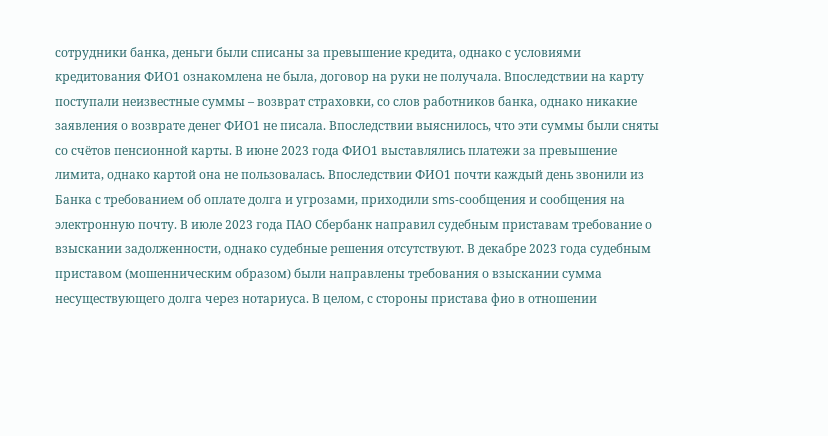сотрудники банка, деньги были списаны за превышение кредита, однако с условиями кредитования ФИО1 ознакомлена не была, договор на руки не получала. Впоследствии на карту поступали неизвестные суммы – возврат страховки, со слов работников банка, однако никакие заявления о возврате денег ФИО1 не писала. Впоследствии выяснилось, что эти суммы были сняты со счётов пенсионной карты. В июне 2023 года ФИО1 выставлялись платежи за превышение лимита, однако картой она не пользовалась. Впоследствии ФИО1 почти каждый день звонили из Банка с требованием об оплате долга и угрозами, приходили sms-сообщения и сообщения на электронную почту. В июле 2023 года ПАО Сбербанк направил судебным приставам требование о взыскании задолженности, однако судебные решения отсутствуют. В декабре 2023 года судебным приставом (мошенническим образом) были направлены требования о взыскании сумма несуществующего долга через нотариуса. В целом, с стороны пристава фио в отношении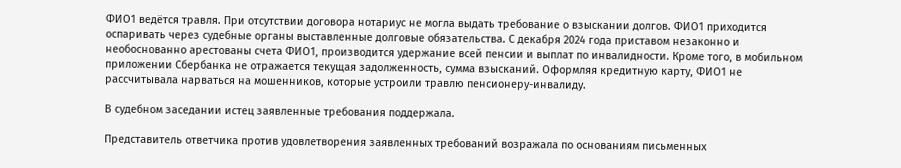ФИО1 ведётся травля. При отсутствии договора нотариус не могла выдать требование о взыскании долгов. ФИО1 приходится оспаривать через судебные органы выставленные долговые обязательства. С декабря 2024 года приставом незаконно и необоснованно арестованы счета ФИО1, производится удержание всей пенсии и выплат по инвалидности. Кроме того, в мобильном приложении Сбербанка не отражается текущая задолженность, сумма взысканий. Оформляя кредитную карту, ФИО1 не рассчитывала нарваться на мошенников, которые устроили травлю пенсионеру-инвалиду.

В судебном заседании истец заявленные требования поддержала.

Представитель ответчика против удовлетворения заявленных требований возражала по основаниям письменных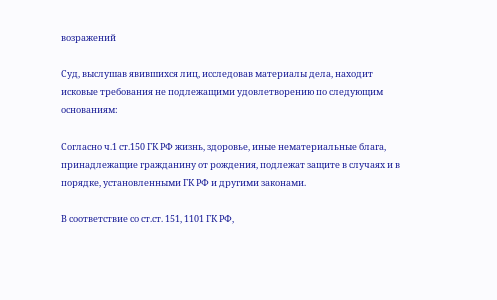возражений

Суд, выслушав явившихся лиц, исследовав материалы дела, находит исковые требования не подлежащими удовлетворению по следующим основаниям:

Согласно ч.1 ст.150 ГК РФ жизнь, здоровье, иные нематериальные блага, принадлежащие гражданину от рождения, подлежат защите в случаях и в порядке, установленными ГК РФ и другими законами.

В соответствие со ст.ст. 151, 1101 ГК РФ,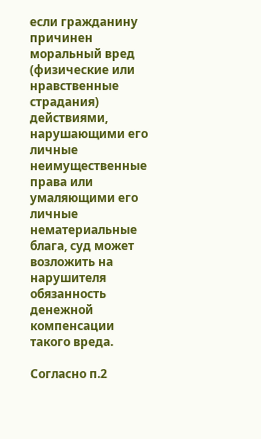если гражданину причинен моральный вред (физические или нравственные страдания) действиями, нарушающими его личные неимущественные права или умаляющими его личные нематериальные блага, суд может возложить на нарушителя обязанность денежной компенсации такого вреда.

Согласно п.2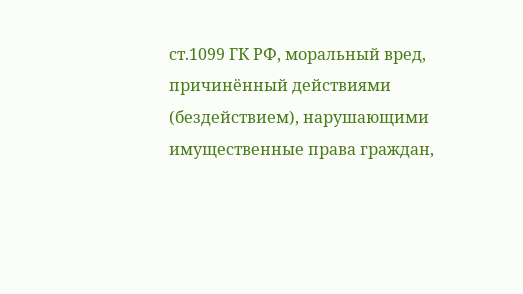ст.1099 ГК РФ, моральный вред, причинённый действиями (бездействием), нарушающими имущественные права граждан,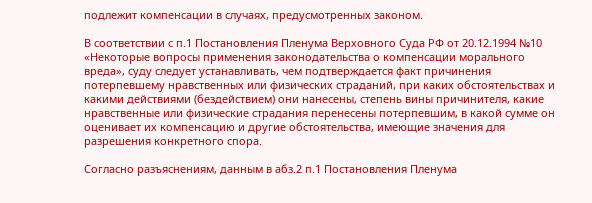подлежит компенсации в случаях, предусмотренных законом.

В соответствии с п.1 Постановления Пленума Верховного Суда РФ от 20.12.1994 №10 «Некоторые вопросы применения законодательства о компенсации морального вреда», суду следует устанавливать, чем подтверждается факт причинения потерпевшему нравственных или физических страданий, при каких обстоятельствах и какими действиями (бездействием) они нанесены, степень вины причинителя, какие нравственные или физические страдания перенесены потерпевшим, в какой сумме он оценивает их компенсацию и другие обстоятельства, имеющие значения для разрешения конкретного спора.

Согласно разъяснениям, данным в абз.2 п.1 Постановления Пленума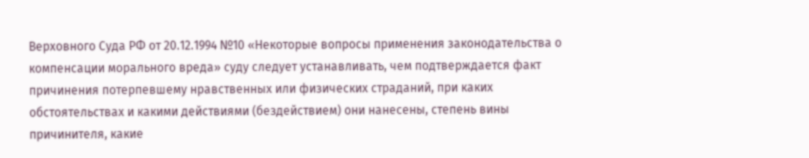Верховного Суда РФ от 20.12.1994 №10 «Некоторые вопросы применения законодательства о компенсации морального вреда» суду следует устанавливать, чем подтверждается факт причинения потерпевшему нравственных или физических страданий, при каких обстоятельствах и какими действиями (бездействием) они нанесены, степень вины причинителя, какие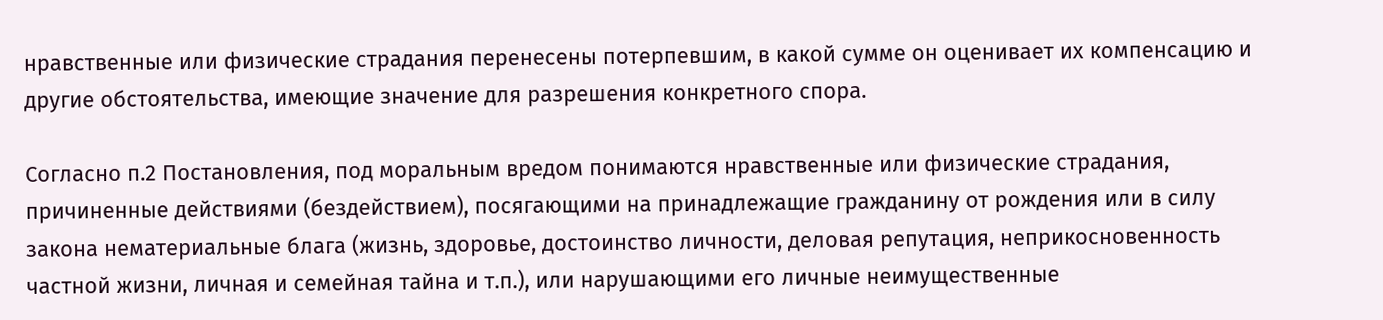нравственные или физические страдания перенесены потерпевшим, в какой сумме он оценивает их компенсацию и другие обстоятельства, имеющие значение для разрешения конкретного спора.

Согласно п.2 Постановления, под моральным вредом понимаются нравственные или физические страдания, причиненные действиями (бездействием), посягающими на принадлежащие гражданину от рождения или в силу закона нематериальные блага (жизнь, здоровье, достоинство личности, деловая репутация, неприкосновенность частной жизни, личная и семейная тайна и т.п.), или нарушающими его личные неимущественные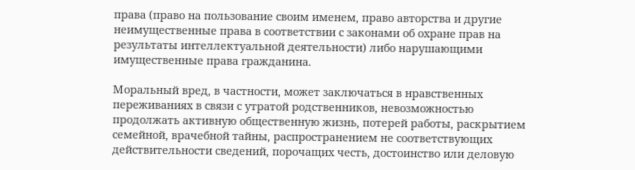права (право на пользование своим именем, право авторства и другие неимущественные права в соответствии с законами об охране прав на результаты интеллектуальной деятельности) либо нарушающими имущественные права гражданина.

Моральный вред, в частности, может заключаться в нравственных переживаниях в связи с утратой родственников, невозможностью продолжать активную общественную жизнь, потерей работы, раскрытием семейной, врачебной тайны, распространением не соответствующих действительности сведений, порочащих честь, достоинство или деловую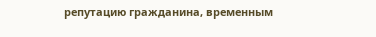репутацию гражданина, временным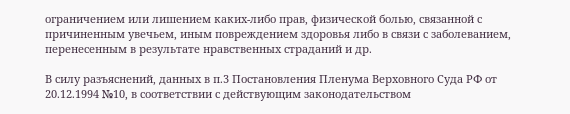ограничением или лишением каких-либо прав, физической болью, связанной с причиненным увечьем, иным повреждением здоровья либо в связи с заболеванием, перенесенным в результате нравственных страданий и др.

В силу разъяснений, данных в п.3 Постановления Пленума Верховного Суда РФ от 20.12.1994 №10, в соответствии с действующим законодательством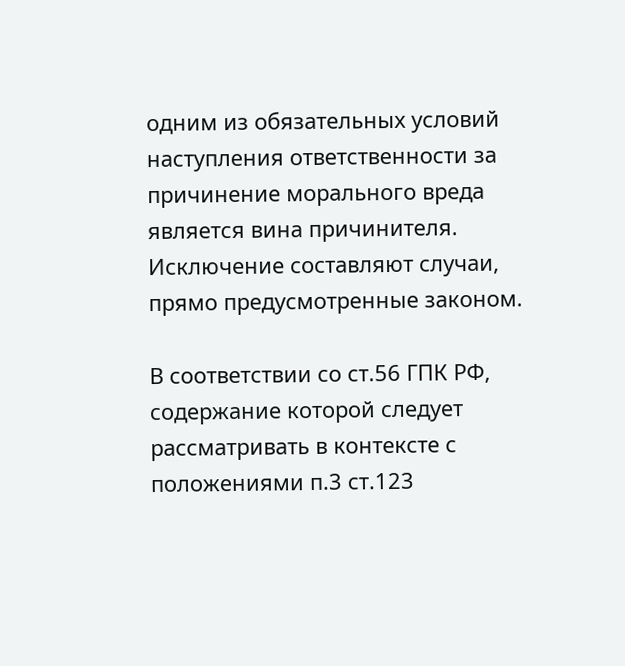одним из обязательных условий наступления ответственности за причинение морального вреда является вина причинителя. Исключение составляют случаи, прямо предусмотренные законом.

В соответствии со ст.56 ГПК РФ, содержание которой следует рассматривать в контексте с положениями п.3 ст.123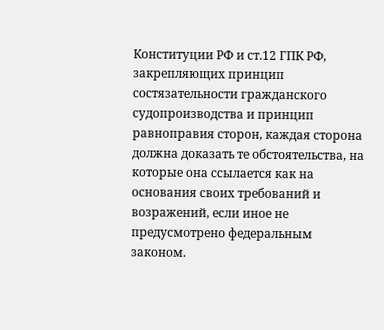Конституции РФ и ст.12 ГПК РФ, закрепляющих принцип состязательности гражданского судопроизводства и принцип равноправия сторон, каждая сторона должна доказать те обстоятельства, на которые она ссылается как на основания своих требований и возражений, если иное не предусмотрено федеральным законом.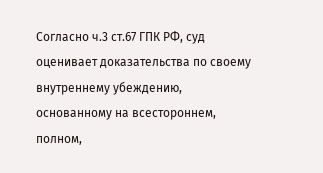Согласно ч.3 ст.67 ГПК РФ, суд оценивает доказательства по своему внутреннему убеждению, основанному на всестороннем, полном,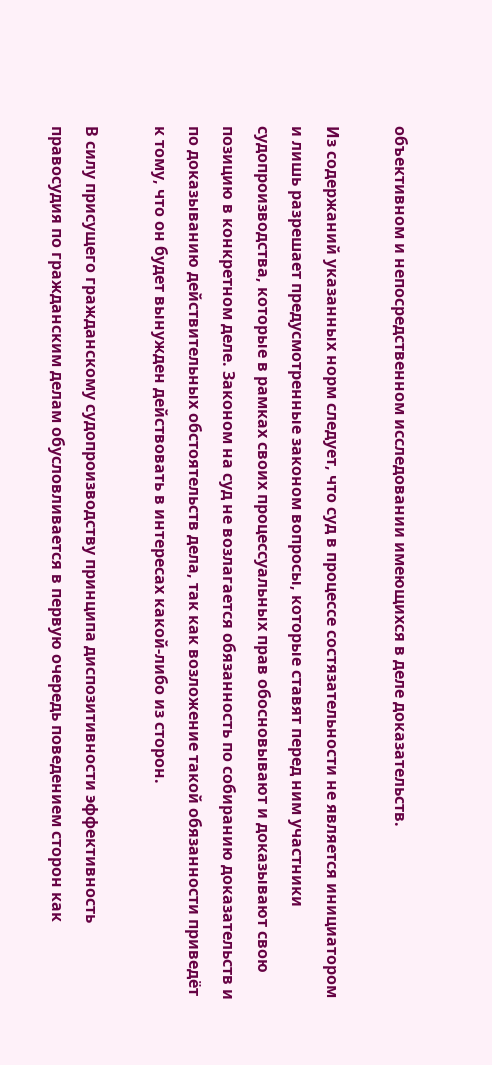объективном и непосредственном исследовании имеющихся в деле доказательств.

Из содержаний указанных норм следует, что суд в процессе состязательности не является инициатором и лишь разрешает предусмотренные законом вопросы, которые ставят перед ним участники судопроизводства, которые в рамках своих процессуальных прав обосновывают и доказывают свою позицию в конкретном деле. Законом на суд не возлагается обязанность по собиранию доказательств и по доказыванию действительных обстоятельств дела, так как возложение такой обязанности приведёт к тому, что он будет вынужден действовать в интересах какой-либо из сторон.

В силу присущего гражданскому судопроизводству принципа диспозитивности эффективность правосудия по гражданским делам обусловливается в первую очередь поведением сторон как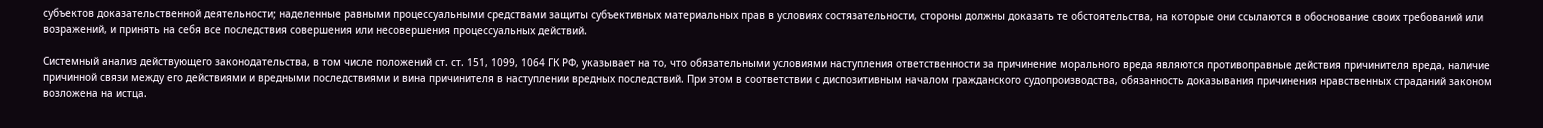субъектов доказательственной деятельности; наделенные равными процессуальными средствами защиты субъективных материальных прав в условиях состязательности, стороны должны доказать те обстоятельства, на которые они ссылаются в обоснование своих требований или возражений, и принять на себя все последствия совершения или несовершения процессуальных действий.

Системный анализ действующего законодательства, в том числе положений ст. ст. 151, 1099, 1064 ГК РФ, указывает на то, что обязательными условиями наступления ответственности за причинение морального вреда являются противоправные действия причинителя вреда, наличие причинной связи между его действиями и вредными последствиями и вина причинителя в наступлении вредных последствий. При этом в соответствии с диспозитивным началом гражданского судопроизводства, обязанность доказывания причинения нравственных страданий законом возложена на истца.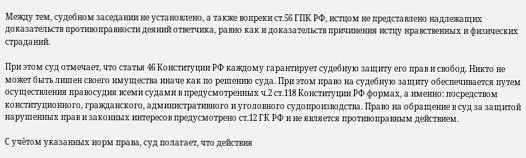Между тем, судебном заседании не установлено, а также вопреки ст.56 ГПК РФ, истцом не представлено надлежащих доказательств противоправности деяний ответчика, равно как и доказательств причинения истцу нравственных и физических страданий.

При этом суд отмечает, что статья 46 Конституции РФ каждому гарантирует судебную защиту его прав и свобод. Никто не может быть лишен своего имущества иначе как по решению суда. При этом право на судебную защиту обеспечивается путем осуществления правосудия всеми судами в предусмотренных ч.2 ст.118 Конституции РФ формах, а именно: посредством конституционного, гражданского, административного и уголовного судопроизводства. Право на обращение в суд за защитой нарушенных прав и законных интересов предусмотрено ст.12 ГК РФ и не является противоправным действием.

С учётом указанных норм права, суд полагает, что действия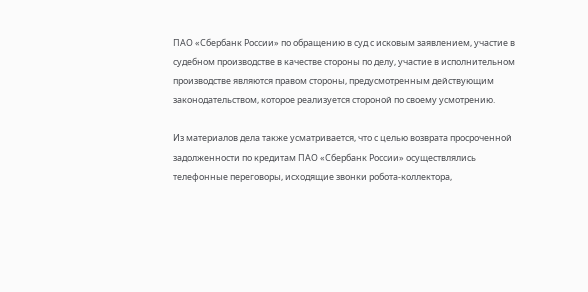ПАО «Сбербанк России» по обращению в суд с исковым заявлением, участие в судебном производстве в качестве стороны по делу, участие в исполнительном производстве являются правом стороны, предусмотренным действующим законодательством, которое реализуется стороной по своему усмотрению.

Из материалов дела также усматривается, что с целью возврата просроченной задолженности по кредитам ПАО «Сбербанк России» осуществлялись телефонные переговоры, исходящие звонки робота-коллектора,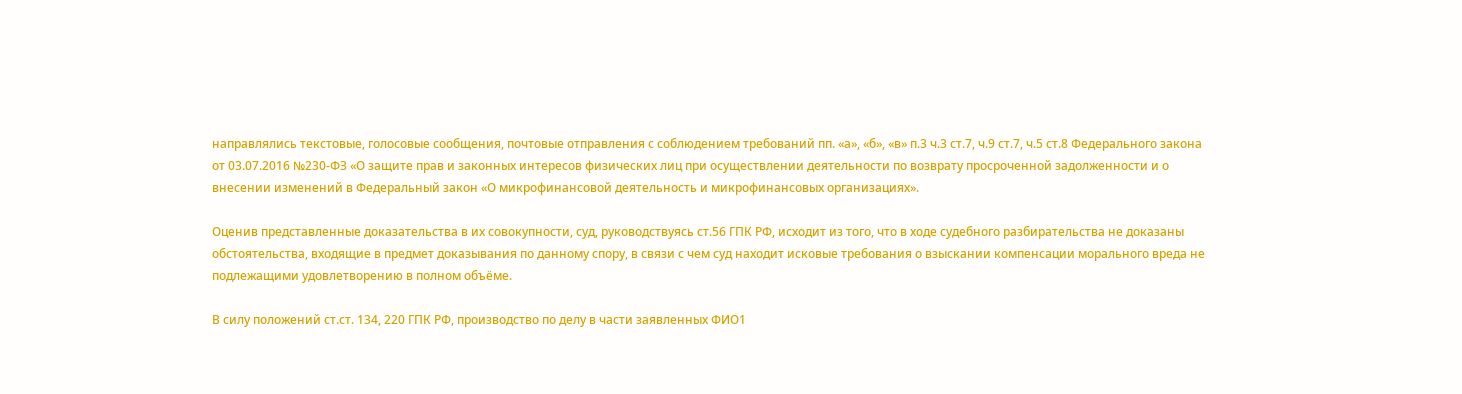направлялись текстовые, голосовые сообщения, почтовые отправления с соблюдением требований пп. «а», «б», «в» п.3 ч.3 ст.7, ч.9 ст.7, ч.5 ст.8 Федерального закона от 03.07.2016 №230-ФЗ «О защите прав и законных интересов физических лиц при осуществлении деятельности по возврату просроченной задолженности и о внесении изменений в Федеральный закон «О микрофинансовой деятельность и микрофинансовых организациях».

Оценив представленные доказательства в их совокупности, суд, руководствуясь ст.56 ГПК РФ, исходит из того, что в ходе судебного разбирательства не доказаны обстоятельства, входящие в предмет доказывания по данному спору, в связи с чем суд находит исковые требования о взыскании компенсации морального вреда не подлежащими удовлетворению в полном объёме.

В силу положений ст.ст. 134, 220 ГПК РФ, производство по делу в части заявленных ФИО1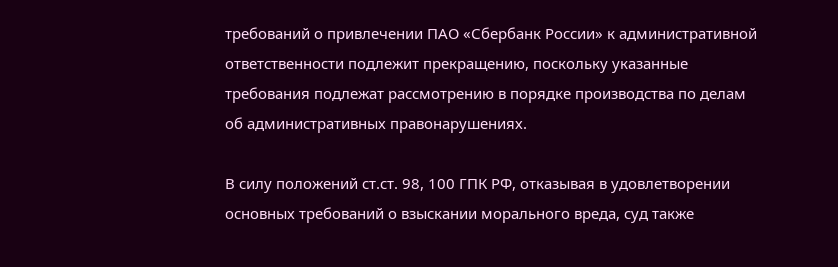требований о привлечении ПАО «Сбербанк России» к административной ответственности подлежит прекращению, поскольку указанные требования подлежат рассмотрению в порядке производства по делам об административных правонарушениях.

В силу положений ст.ст. 98, 100 ГПК РФ, отказывая в удовлетворении основных требований о взыскании морального вреда, суд также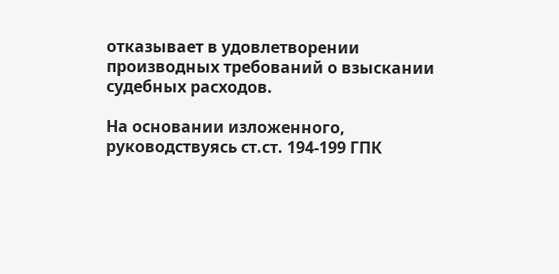отказывает в удовлетворении производных требований о взыскании судебных расходов.

На основании изложенного, руководствуясь ст.ст. 194-199 ГПК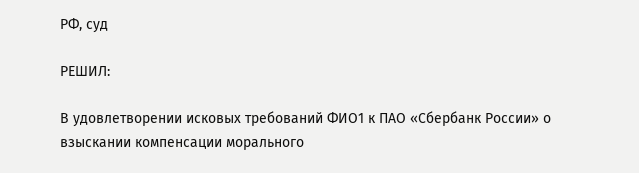РФ, суд

РЕШИЛ:

В удовлетворении исковых требований ФИО1 к ПАО «Сбербанк России» о взыскании компенсации морального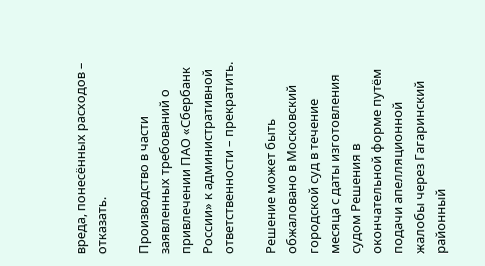вреда, понесённых расходов – отказать.

Производство в части заявленных требований о привлечении ПАО «Сбербанк России» к административной ответственности – прекратить.

Решение может быть обжаловано в Московский городской суд в течение месяца с даты изготовления судом Решения в окончательной форме путём подачи апелляционной жалобы через Гагаринский районный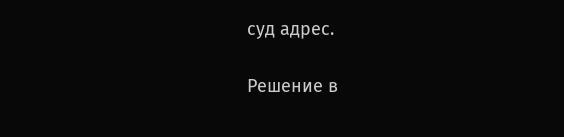суд адрес.

Решение в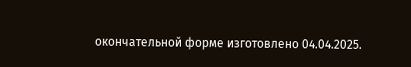окончательной форме изготовлено 04.04.2025.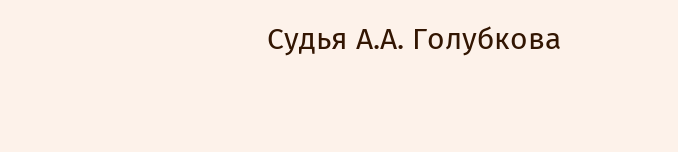Судья А.А. Голубкова